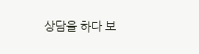상담을 하다 보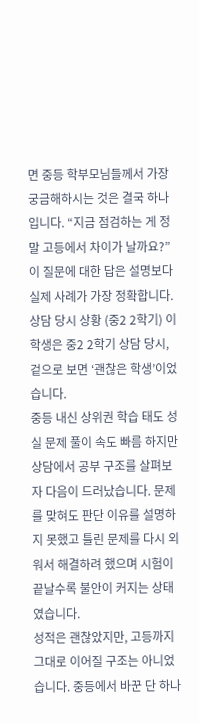면 중등 학부모님들께서 가장 궁금해하시는 것은 결국 하나입니다. “지금 점검하는 게 정말 고등에서 차이가 날까요?”
이 질문에 대한 답은 설명보다 실제 사례가 가장 정확합니다. 상담 당시 상황 (중2 2학기) 이 학생은 중2 2학기 상담 당시, 겉으로 보면 ‘괜찮은 학생’이었습니다.
중등 내신 상위권 학습 태도 성실 문제 풀이 속도 빠름 하지만 상담에서 공부 구조를 살펴보자 다음이 드러났습니다. 문제를 맞혀도 판단 이유를 설명하지 못했고 틀린 문제를 다시 외워서 해결하려 했으며 시험이 끝날수록 불안이 커지는 상태였습니다.
성적은 괜찮았지만, 고등까지 그대로 이어질 구조는 아니었습니다. 중등에서 바꾼 단 하나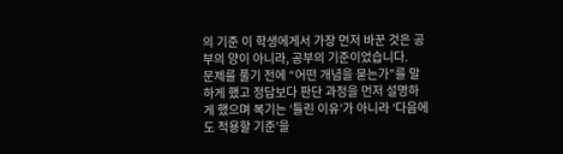의 기준 이 학생에게서 가장 먼저 바꾼 것은 공부의 양이 아니라, 공부의 기준이었습니다.
문제를 풀기 전에 “어떤 개념을 묻는가”를 말하게 했고 정답보다 판단 과정을 먼저 설명하게 했으며 복기는 ‘틀린 이유’가 아니라 ‘다음에도 적용할 기준’을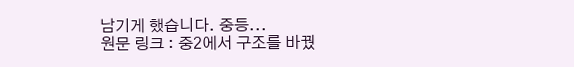남기게 했습니다. 중등...
원문 링크 : 중2에서 구조를 바꿨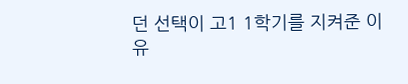던 선택이 고1 1학기를 지켜준 이유